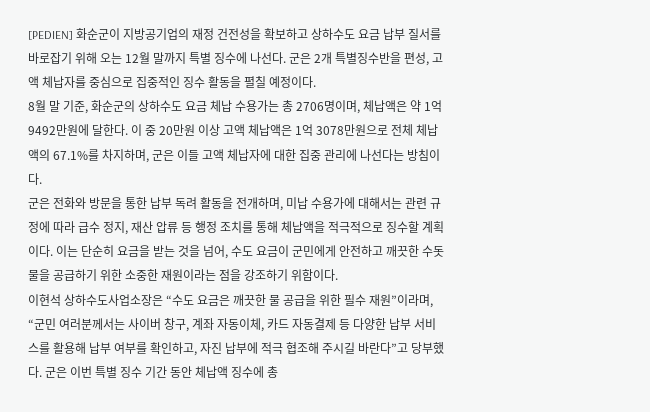[PEDIEN] 화순군이 지방공기업의 재정 건전성을 확보하고 상하수도 요금 납부 질서를 바로잡기 위해 오는 12월 말까지 특별 징수에 나선다. 군은 2개 특별징수반을 편성, 고액 체납자를 중심으로 집중적인 징수 활동을 펼칠 예정이다.
8월 말 기준, 화순군의 상하수도 요금 체납 수용가는 총 2706명이며, 체납액은 약 1억 9492만원에 달한다. 이 중 20만원 이상 고액 체납액은 1억 3078만원으로 전체 체납액의 67.1%를 차지하며, 군은 이들 고액 체납자에 대한 집중 관리에 나선다는 방침이다.
군은 전화와 방문을 통한 납부 독려 활동을 전개하며, 미납 수용가에 대해서는 관련 규정에 따라 급수 정지, 재산 압류 등 행정 조치를 통해 체납액을 적극적으로 징수할 계획이다. 이는 단순히 요금을 받는 것을 넘어, 수도 요금이 군민에게 안전하고 깨끗한 수돗물을 공급하기 위한 소중한 재원이라는 점을 강조하기 위함이다.
이현석 상하수도사업소장은 “수도 요금은 깨끗한 물 공급을 위한 필수 재원”이라며, “군민 여러분께서는 사이버 창구, 계좌 자동이체, 카드 자동결제 등 다양한 납부 서비스를 활용해 납부 여부를 확인하고, 자진 납부에 적극 협조해 주시길 바란다”고 당부했다. 군은 이번 특별 징수 기간 동안 체납액 징수에 총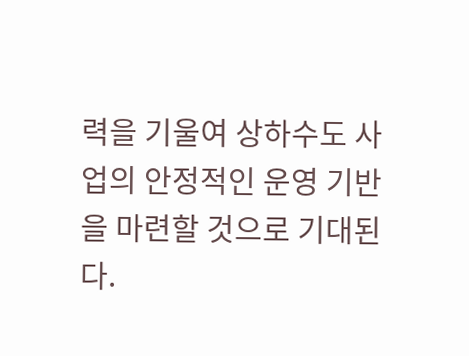력을 기울여 상하수도 사업의 안정적인 운영 기반을 마련할 것으로 기대된다.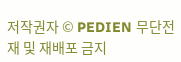저작권자 © PEDIEN 무단전재 및 재배포 금지